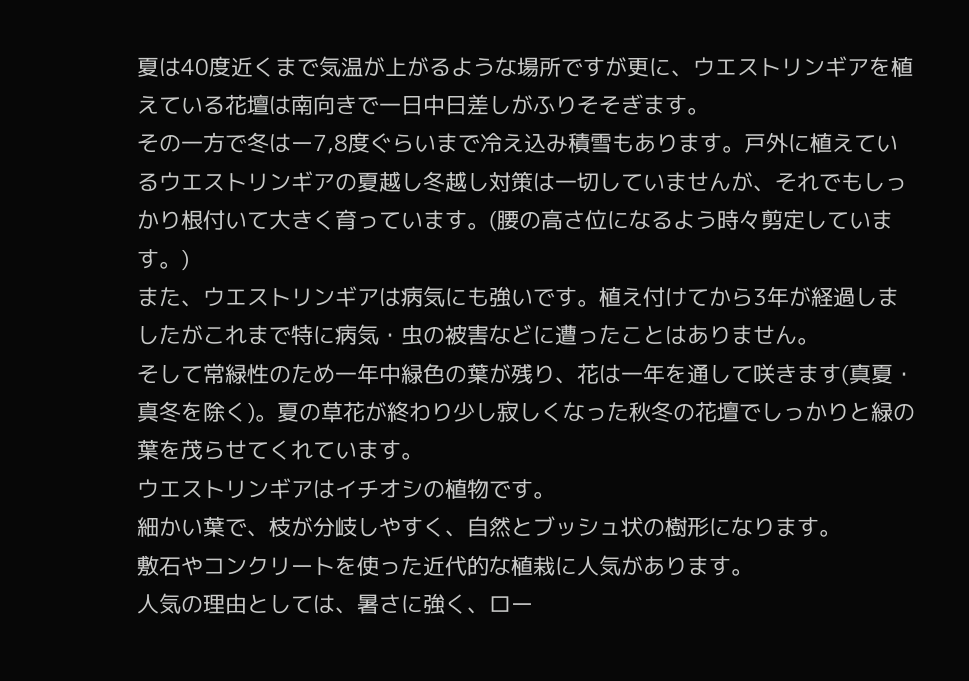夏は40度近くまで気温が上がるような場所ですが更に、ウエストリンギアを植えている花壇は南向きで一日中日差しがふりそそぎます。
その一方で冬はー7,8度ぐらいまで冷え込み積雪もあります。戸外に植えているウエストリンギアの夏越し冬越し対策は一切していませんが、それでもしっかり根付いて大きく育っています。(腰の高さ位になるよう時々剪定しています。)
また、ウエストリンギアは病気にも強いです。植え付けてから3年が経過しましたがこれまで特に病気・虫の被害などに遭ったことはありません。
そして常緑性のため一年中緑色の葉が残り、花は一年を通して咲きます(真夏・真冬を除く)。夏の草花が終わり少し寂しくなった秋冬の花壇でしっかりと緑の葉を茂らせてくれています。
ウエストリンギアはイチオシの植物です。
細かい葉で、枝が分岐しやすく、自然とブッシュ状の樹形になります。
敷石やコンクリートを使った近代的な植栽に人気があります。
人気の理由としては、暑さに強く、ロー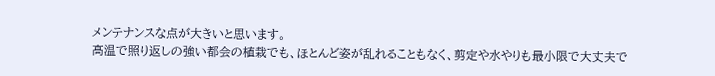メンテナンスな点が大きいと思います。
高温で照り返しの強い都会の植栽でも、ほとんど姿が乱れることもなく、剪定や水やりも最小限で大丈夫で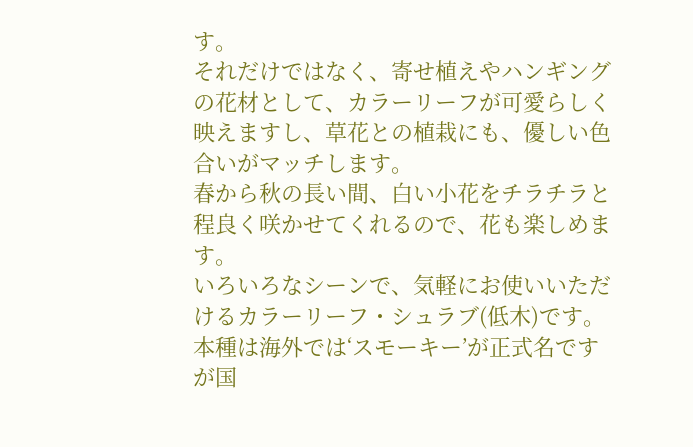す。
それだけではなく、寄せ植えやハンギングの花材として、カラーリーフが可愛らしく映えますし、草花との植栽にも、優しい色合いがマッチします。
春から秋の長い間、白い小花をチラチラと程良く咲かせてくれるので、花も楽しめます。
いろいろなシーンで、気軽にお使いいただけるカラーリーフ・シュラブ(低木)です。
本種は海外では‘スモーキー’が正式名ですが国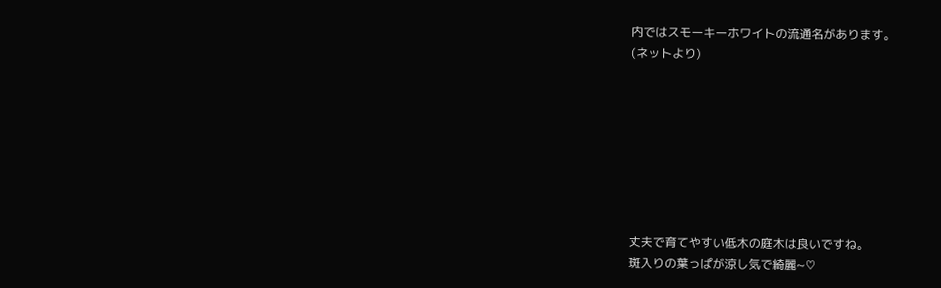内ではスモーキーホワイトの流通名があります。
(ネットより)








丈夫で育てやすい低木の庭木は良いですね。
斑入りの葉っぱが涼し気で綺麗~♡